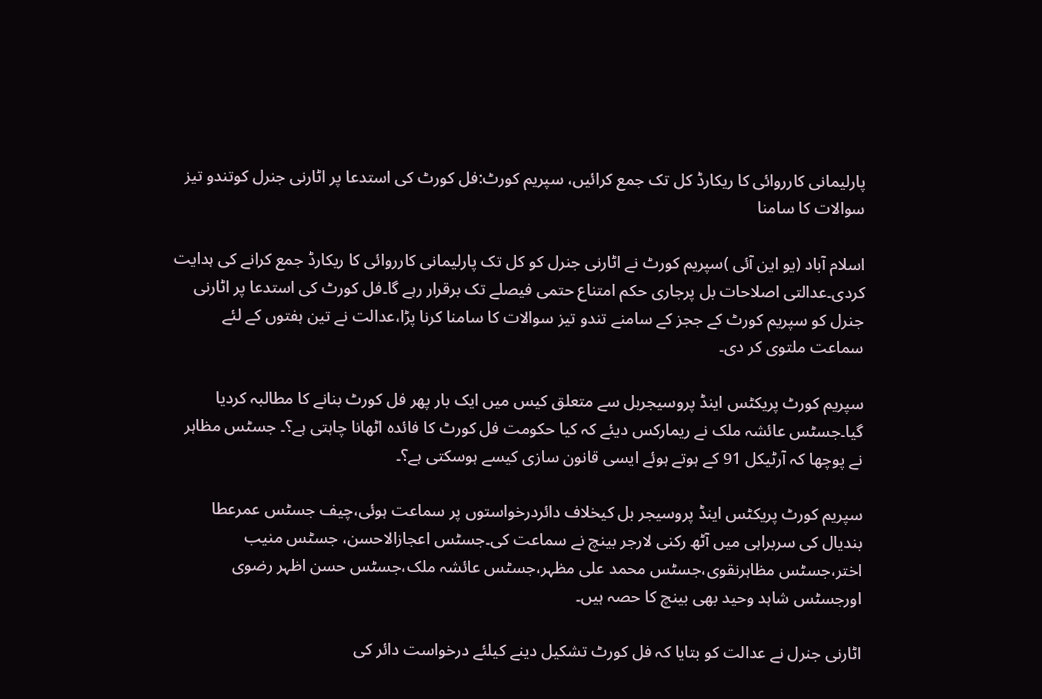پارلیمانی کارروائی کا ریکارڈ کل تک جمع کرائیں، سپریم کورٹ:فل کورٹ کی استدعا پر اٹارنی جنرل کوتندو تیز سوالات کا سامنا

اسلام آباد (یو این آئی )سپریم کورٹ نے اٹارنی جنرل کو کل تک پارلیمانی کارروائی کا ریکارڈ جمع کرانے کی ہدایت کردی۔عدالتی اصلاحات بل پرجاری حکم امتناع حتمی فیصلے تک برقرار رہے گا۔فل کورٹ کی استدعا پر اٹارنی جنرل کو سپریم کورٹ کے ججز کے سامنے تندو تیز سوالات کا سامنا کرنا پڑا،عدالت نے تین ہفتوں کے لئے سماعت ملتوی کر دی۔

سپریم کورٹ پریکٹس اینڈ پروسیجربل سے متعلق کیس میں ایک بار پھر فل کورٹ بنانے کا مطالبہ کردیا گیا۔جسٹس عائشہ ملک نے ریمارکس دیئے کہ کیا حکومت فل کورٹ کا فائدہ اٹھانا چاہتی ہے؟۔ جسٹس مظاہر نے پوچھا کہ آرٹیکل 91 کے ہوتے ہوئے ایسی قانون سازی کیسے ہوسکتی ہے؟۔

سپریم کورٹ پریکٹس اینڈ پروسیجر بل کیخلاف دائردرخواستوں پر سماعت ہوئی،چیف جسٹس عمرعطا بندیال کی سربراہی میں آٹھ رکنی لارجر بینچ نے سماعت کی۔جسٹس اعجازالاحسن، جسٹس منیب اختر،جسٹس مظاہرنقوی،جسٹس محمد علی مظہر،جسٹس عائشہ ملک،جسٹس حسن اظہر رضوی اورجسٹس شاہد وحید بھی بینچ کا حصہ ہیں۔

اٹارنی جنرل نے عدالت کو بتایا کہ فل کورٹ تشکیل دینے کیلئے درخواست دائر کی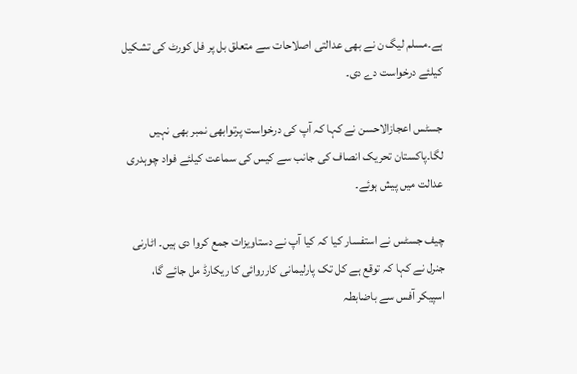ہے۔مسلم لیگ ن نے بھی عدالتی اصلاحات سے متعلق بل پر فل کورٹ کی تشکیل کیلئے درخواست دے دی۔

جسٹس اعجازالاحسن نے کہا کہ آپ کی درخواست پرتوابھی نمبر بھی نہیں لگا۔پاکستان تحریک انصاف کی جانب سے کیس کی سماعت کیلئے فواد چوہدری عدالت میں پیش ہوئے۔

چیف جسٹس نے استفسار کیا کہ کیا آپ نے دستاویزات جمع کروا دی ہیں۔ اٹارنی جنرل نے کہا کہ توقع ہے کل تک پارلیمانی کارروائی کا ریکارڈ مل جائے گا، اسپیکر آفس سے باضابطہ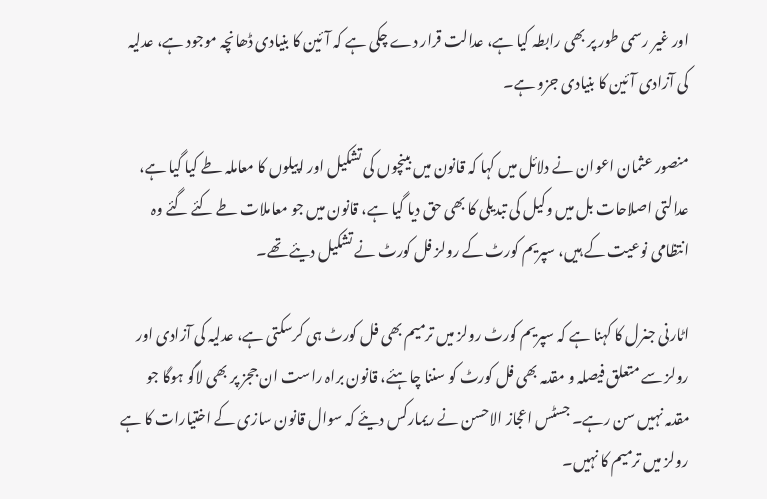اور غیر رسمی طور پر بھی رابطہ کیا ہے، عدالت قرار دے چکی ہے کہ آئین کا بنیادی ڈھانچہ موجود ہے، عدلیہ کی آزادی آئین کا بنیادی جزو ہے۔

منصور عثمان اعوان نے دلائل میں کہا کہ قانون میں بینچوں کی تشکیل اور اپیلوں کا معاملہ طے کیا گیا ہے، عدالتی اصلاحات بل میں وکیل کی تبدیلی کا بھی حق دیا گیا ہے، قانون میں جو معاملات طے کئے گئے وہ انتظامی نوعیت کے ہیں، سپریم کورٹ کے رولز فل کورٹ نے تشکیل دیئے تھے۔

اٹارنی جنرل کا کہنا ہے کہ سپریم کورٹ رولز میں ترمیم بھی فل کورٹ ہی کرسکتی ہے، عدلیہ کی آزادی اور رولز سے متعلق فیصلہ و مقدمہ بھی فل کورٹ کو سننا چاہئے، قانون براہ راست ان ججز پر بھی لاگو ہوگا جو مقدمہ نہیں سن رہے۔ جسٹس اعجاز الاحسن نے ریمارکس دیئے کہ سوال قانون سازی کے اختیارات کا ہے رولز میں ترمیم کا نہیں۔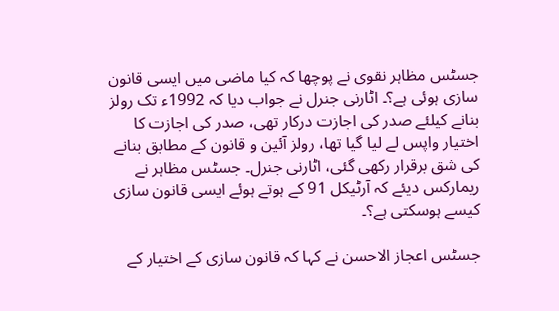جسٹس مظاہر نقوی نے پوچھا کہ کیا ماضی میں ایسی قانون سازی ہوئی ہے؟۔ اٹارنی جنرل نے جواب دیا کہ 1992ء تک رولز بنانے کیلئے صدر کی اجازت درکار تھی، صدر کی اجازت کا اختیار واپس لے لیا گیا تھا، رولز آئین و قانون کے مطابق بنانے کی شق برقرار رکھی گئی، اٹارنی جنرل۔ جسٹس مظاہر نے ریمارکس دیئے کہ آرٹیکل 91 کے ہوتے ہوئے ایسی قانون سازی کیسے ہوسکتی ہے؟۔

جسٹس اعجاز الاحسن نے کہا کہ قانون سازی کے اختیار کے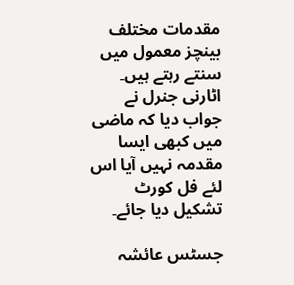مقدمات مختلف بینچز معمول میں سنتے رہتے ہیں۔ اٹارنی جنرل نے جواب دیا کہ ماضی میں کبھی ایسا مقدمہ نہیں آیا اس لئے فل کورٹ تشکیل دیا جائے۔

جسٹس عائشہ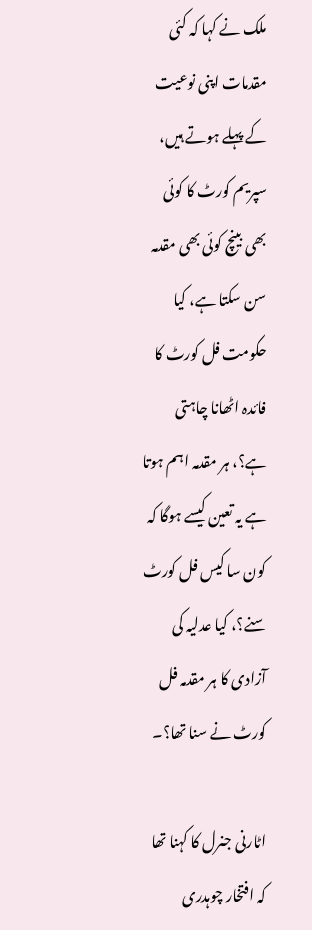ملک نے کہا کہ کئی مقدمات اپنی نوعیت کے پہلے ہوتے ہیں، سپریم کورٹ کا کوئی بھی بینچ کوئی بھی مقدمہ سن سکتا ہے، کیا حکومت فل کورٹ کا فائدہ اٹھانا چاہتی ہے؟، ہر مقدمہ اہم ہوتا ہے یہ تعین کیسے ہوگا کہ کون سا کیس فل کورٹ سنے؟، کیا عدلیہ کی آزادی کا ہر مقدمہ فل کورٹ نے سنا تھا؟۔

اٹارنی جنرل کا کہنا تھا کہ افتخار چوہدری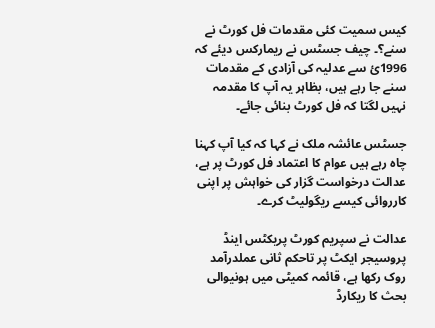کیس سمیت کئی مقدمات فل کورٹ نے سنے؟۔ چیف جسٹس نے ریمارکس دیئے کہ 1996ئ سے عدلیہ کی آزادی کے مقدمات سنے جا رہے ہیں، بظاہر یہ آپ کا مقدمہ نہیں لگتا کہ فل کورٹ بنائی جائے۔

جسٹس عائشہ ملک نے کہا کہ کیا آپ کہنا چاہ رہے ہیں عوام کا اعتماد فل کورٹ پر ہے، عدالت درخواست گزار کی خواہش پر اپنی کارروائی کیسے ریگولیٹ کرے۔

عدالت نے سپریم کورٹ پریکٹس اینڈ پروسیجر ایکٹ پر تاحکم ثانی عملدرآمد روک رکھا ہے، قائمہ کمیٹی میں ہونیوالی بحث کا ریکارڈ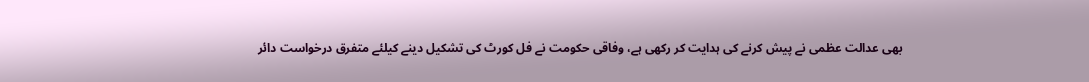بھی عدالت عظمی نے پیش کرنے کی ہدایت کر رکھی ہے، وفاقی حکومت نے فل کورٹ کی تشکیل دینے کیلئے متفرق درخواست دائر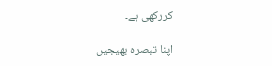کررکھی ہے۔

اپنا تبصرہ بھیجیں